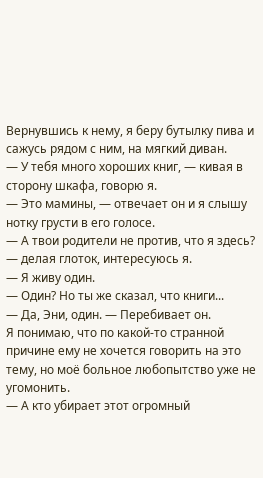Вернувшись к нему, я беру бутылку пива и сажусь рядом с ним, на мягкий диван.
— У тебя много хороших книг, — кивая в сторону шкафа, говорю я.
— Это мамины, — отвечает он и я слышу нотку грусти в его голосе.
— А твои родители не против, что я здесь? — делая глоток, интересуюсь я.
— Я живу один.
— Один? Но ты же сказал, что книги...
— Да, Эни, один. — Перебивает он.
Я понимаю, что по какой-то странной причине ему не хочется говорить на это тему, но моё больное любопытство уже не угомонить.
— А кто убирает этот огромный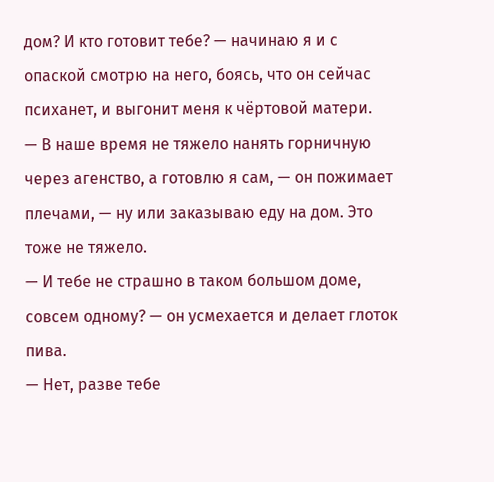дом? И кто готовит тебе? — начинаю я и с опаской смотрю на него, боясь, что он сейчас психанет, и выгонит меня к чёртовой матери.
— В наше время не тяжело нанять горничную через агенство, а готовлю я сам, — он пожимает плечами, — ну или заказываю еду на дом. Это тоже не тяжело.
— И тебе не страшно в таком большом доме, совсем одному? — он усмехается и делает глоток пива.
— Нет, разве тебе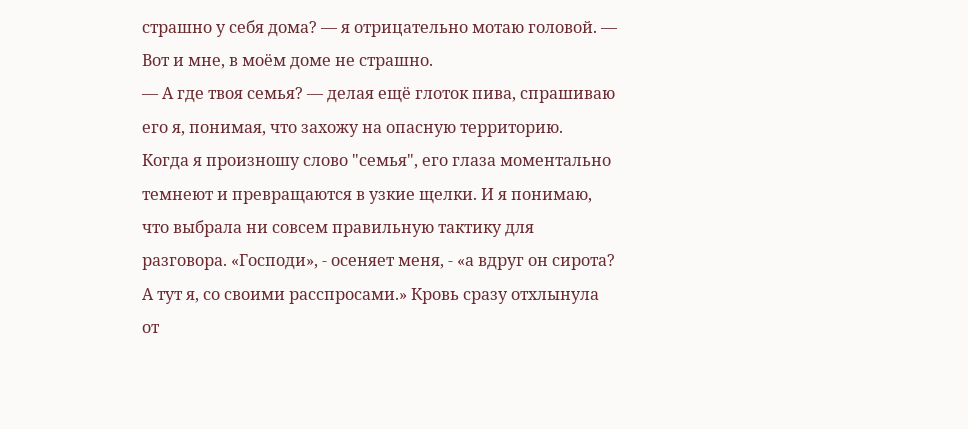страшно у себя дома? — я отрицательно мотаю головой. — Вот и мне, в моём доме не страшно.
— А где твоя семья? — делая ещё глоток пива, спрашиваю его я, понимая, что захожу на опасную территорию.
Когда я произношу слово "семья", его глаза моментально темнеют и превращаются в узкие щелки. И я понимаю, что выбрала ни совсем правильную тактику для разговора. «Господи», - осеняет меня, - «а вдруг он сирота? А тут я, со своими расспросами.» Кровь сразу отхлынула от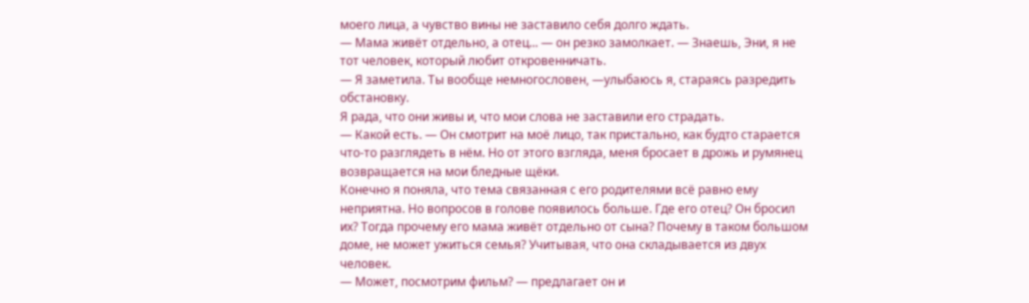моего лица, а чувство вины не заставило себя долго ждать.
— Мама живёт отдельно, а отец... — он резко замолкает. — Знаешь, Эни, я не тот человек, который любит откровенничать.
— Я заметила. Ты вообще немногословен, —улыбаюсь я, стараясь разредить обстановку.
Я рада, что они живы и, что мои слова не заставили его страдать.
— Какой есть. — Он смотрит на моё лицо, так пристально, как будто старается что-то разглядеть в нём. Но от этого взгляда, меня бросает в дрожь и румянец возвращается на мои бледные щёки.
Конечно я поняла, что тема связанная с его родителями всё равно ему неприятна. Но вопросов в голове появилось больше. Где его отец? Он бросил их? Тогда прочему его мама живёт отдельно от сына? Почему в таком большом доме, не может ужиться семья? Учитывая, что она складывается из двух человек.
— Может, посмотрим фильм? — предлагает он и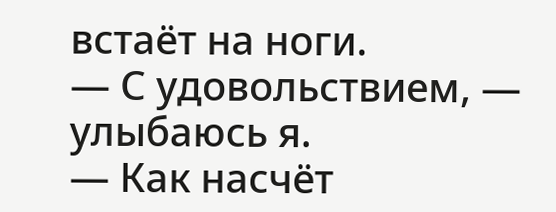встаёт на ноги.
— С удовольствием, — улыбаюсь я.
— Как насчёт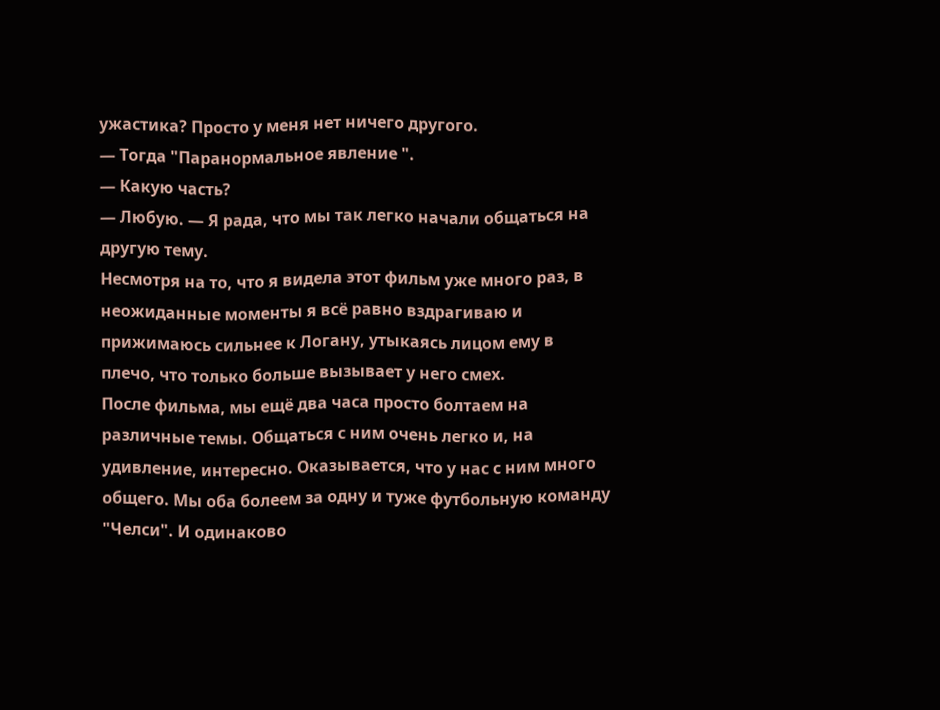ужастика? Просто у меня нет ничего другого.
— Тогда "Паранормальное явление ".
— Какую часть?
— Любую. — Я рада, что мы так легко начали общаться на другую тему.
Несмотря на то, что я видела этот фильм уже много раз, в неожиданные моменты я всё равно вздрагиваю и прижимаюсь сильнее к Логану, утыкаясь лицом ему в плечо, что только больше вызывает у него смех.
После фильма, мы ещё два часа просто болтаем на различные темы. Общаться с ним очень легко и, на удивление, интересно. Оказывается, что у нас с ним много общего. Мы оба болеем за одну и туже футбольную команду "Челси". И одинаково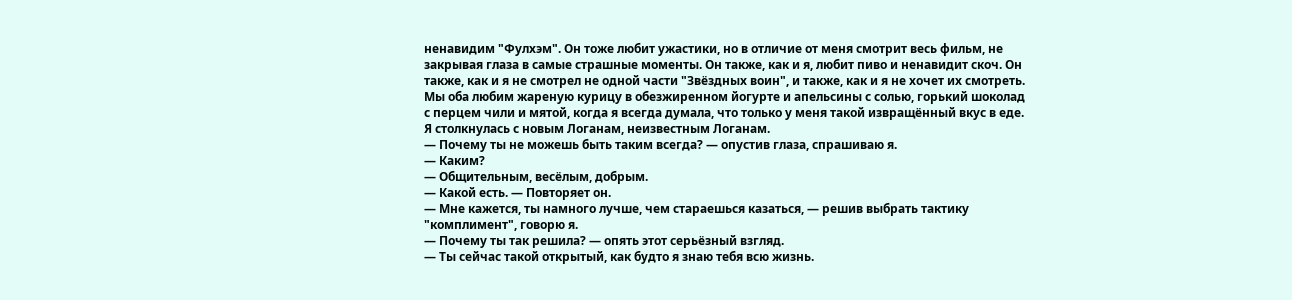ненавидим "Фулхэм". Он тоже любит ужастики, но в отличие от меня смотрит весь фильм, не закрывая глаза в самые страшные моменты. Он также, как и я, любит пиво и ненавидит скоч. Он также, как и я не смотрел не одной части "Звёздных воин", и также, как и я не хочет их смотреть. Мы оба любим жареную курицу в обезжиренном йогурте и апельсины с солью, горький шоколад с перцем чили и мятой, когда я всегда думала, что только у меня такой извращённый вкус в еде.
Я столкнулась с новым Логанам, неизвестным Логанам.
— Почему ты не можешь быть таким всегда? — опустив глаза, спрашиваю я.
— Каким?
— Общительным, весёлым, добрым.
— Какой есть. — Повторяет он.
— Мне кажется, ты намного лучше, чем стараешься казаться, — решив выбрать тактику "комплимент", говорю я.
— Почему ты так решила? — опять этот серьёзный взгляд.
— Ты сейчас такой открытый, как будто я знаю тебя всю жизнь.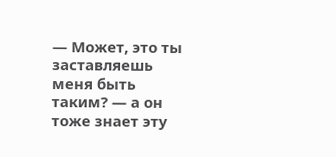— Может, это ты заставляешь меня быть таким? — а он тоже знает эту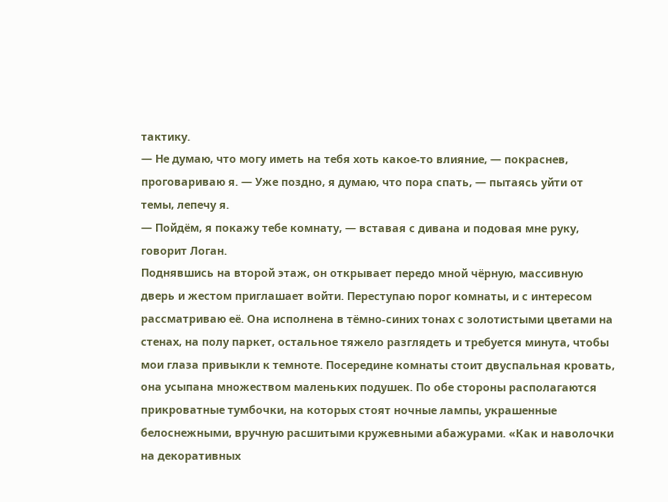тактику.
— Не думаю, что могу иметь на тебя хоть какое-то влияние, — покраснев, проговариваю я. — Уже поздно, я думаю, что пора спать, — пытаясь уйти от темы, лепечу я.
— Пойдём, я покажу тебе комнату, — вставая с дивана и подовая мне руку, говорит Логан.
Поднявшись на второй этаж, он открывает передо мной чёрную, массивную дверь и жестом приглашает войти. Переступаю порог комнаты, и с интересом рассматриваю её. Она исполнена в тёмно-синих тонах с золотистыми цветами на стенах, на полу паркет, остальное тяжело разглядеть и требуется минута, чтобы мои глаза привыкли к темноте. Посередине комнаты стоит двуспальная кровать, она усыпана множеством маленьких подушек. По обе стороны располагаются прикроватные тумбочки, на которых стоят ночные лампы, украшенные белоснежными, вручную расшитыми кружевными абажурами. «Как и наволочки на декоративных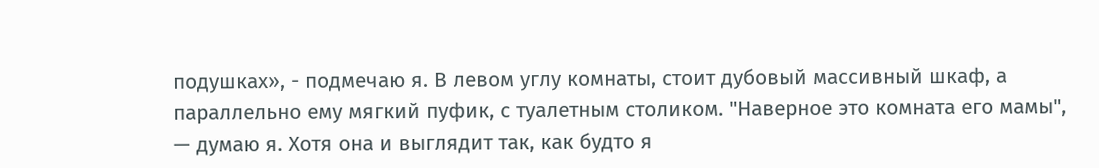подушках», - подмечаю я. В левом углу комнаты, стоит дубовый массивный шкаф, а параллельно ему мягкий пуфик, с туалетным столиком. "Наверное это комната его мамы", — думаю я. Хотя она и выглядит так, как будто я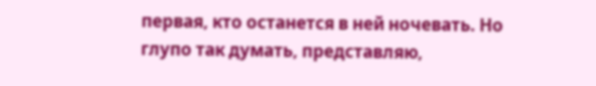первая, кто останется в ней ночевать. Но глупо так думать, представляю,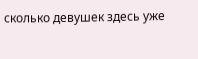сколько девушек здесь уже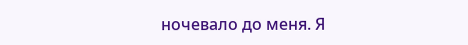ночевало до меня. Я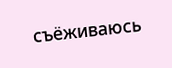съёживаюсь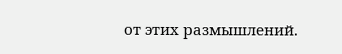от этих размышлений.